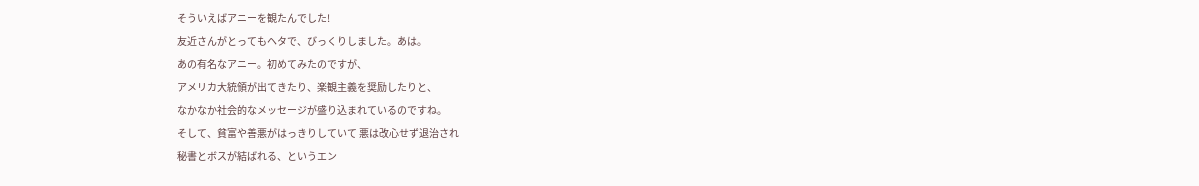そういえばアニーを観たんでした!
友近さんがとってもヘタで、びっくりしました。あは。
あの有名なアニー。初めてみたのですが、
アメリカ大統領が出てきたり、楽観主義を奨励したりと、
なかなか社会的なメッセージが盛り込まれているのですね。
そして、貧富や善悪がはっきりしていて 悪は改心せず退治され
秘書とボスが結ばれる、というエン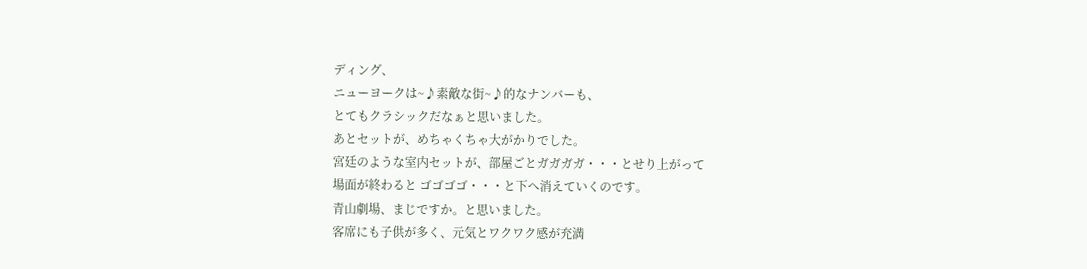ディング、
ニューヨークは~♪素敵な街~♪的なナンバーも、
とてもクラシックだなぁと思いました。
あとセットが、めちゃくちゃ大がかりでした。
宮廷のような室内セットが、部屋ごとガガガガ・・・とせり上がって
場面が終わると ゴゴゴゴ・・・と下へ消えていくのです。
青山劇場、まじですか。と思いました。
客席にも子供が多く、元気とワクワク感が充満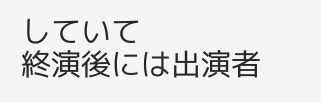していて
終演後には出演者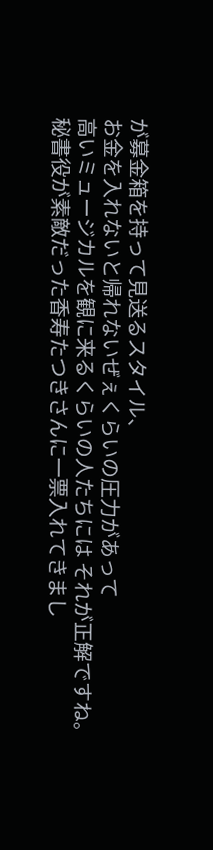が募金箱を持って見送るスタイル、
お金を入れないと帰れないぜぇくらいの圧力があって
高いミュージカルを観に来るくらいの人たちには それが正解ですね。
秘書役が素敵だった香寿たつきさんに一票入れてきまし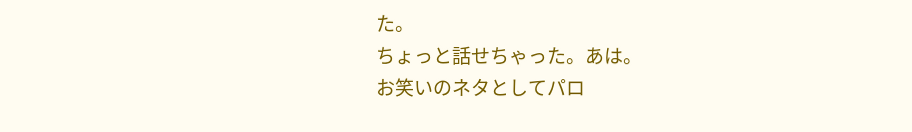た。
ちょっと話せちゃった。あは。
お笑いのネタとしてパロ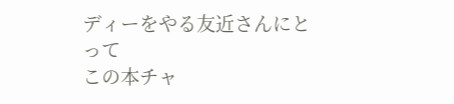ディーをやる友近さんにとって
この本チャ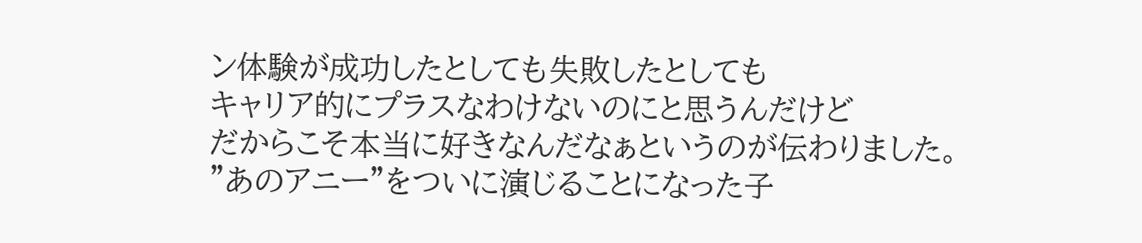ン体験が成功したとしても失敗したとしても
キャリア的にプラスなわけないのにと思うんだけど
だからこそ本当に好きなんだなぁというのが伝わりました。
"あのアニー"をついに演じることになった子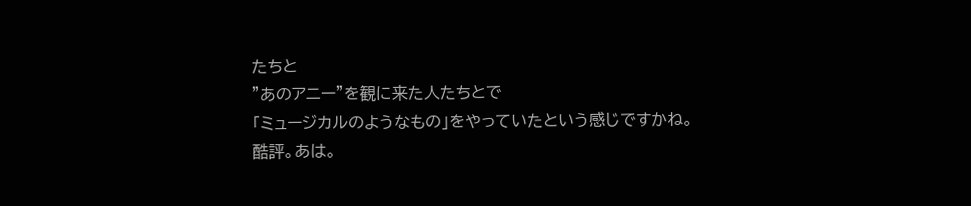たちと
"あのアニー"を観に来た人たちとで
「ミュージカルのようなもの」をやっていたという感じですかね。
酷評。あは。